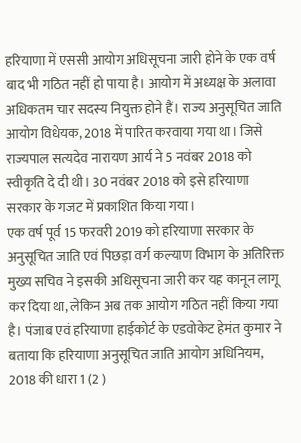हरियाणा में एससी आयोग अधिसूचना जारी होने के एक वर्ष बाद भी गठित नहीं हो पाया है। आयोग में अध्यक्ष के अलावा अधिकतम चार सदस्य नियुक्त होने हैं। राज्य अनुसूचित जाति आयोग विधेयक, 2018 में पारित करवाया गया था। जिसे राज्यपाल सत्यदेव नारायण आर्य ने 5 नवंबर 2018 को स्वीकृति दे दी थी। 30 नवंबर 2018 को इसे हरियाणा सरकार के गजट में प्रकाशित किया गया।
एक वर्ष पूर्व 15 फरवरी 2019 को हरियाणा सरकार के अनुसूचित जाति एवं पिछड़ा वर्ग कल्याण विभाग के अतिरिक्त मुख्य सचिव ने इसकी अधिसूचना जारी कर यह कानून लागू कर दिया था, लेकिन अब तक आयोग गठित नहीं किया गया है। पंजाब एवं हरियाणा हाईकोर्ट के एडवोकेट हेमंत कुमार ने बताया कि हरियाणा अनुसूचित जाति आयोग अधिनियम, 2018 की धारा 1 (2 )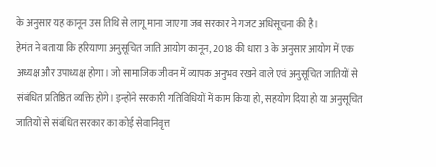के अनुसार यह कानून उस तिथि से लागू माना जाएगा जब सरकार ने गजट अधिसूचना की है।
हेमंत ने बताया कि हरियाणा अनुसूचित जाति आयोग कानून, 2018 की धारा 3 के अनुसार आयोग में एक अध्यक्ष और उपाध्यक्ष होगा। जो सामाजिक जीवन में व्यापक अनुभव रखने वाले एवं अनुसूचित जातियों से संबंधित प्रतिष्ठित व्यक्ति होंगे। इन्होंने सरकारी गतिविधियों में काम किया हो, सहयोग दिया हो या अनुसूचित जातियों से संबंधित सरकार का कोई सेवानिवृत्त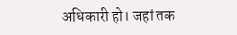अधिकारी हो। जहां तक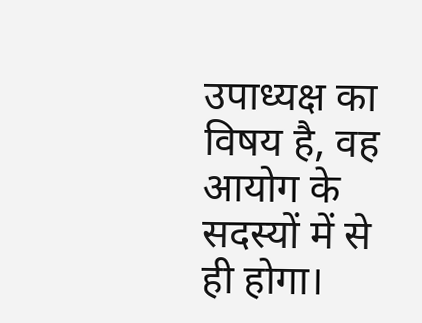उपाध्यक्ष का विषय है, वह आयोग के सदस्यों में से ही होगा।